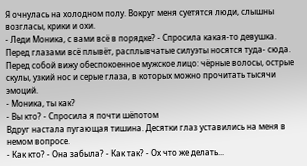Я очнулась на холодном полу. Вокруг меня суетятся люди, слышны возгласы, крики и охи.
- Леди Моника, с вами всё в порядке? - Спросила какая-то девушка.
Перед глазами всё плывёт, расплывчатые силуэты носятся туда- сюда. Перед собой вижу обеспокоенное мужское лицо: чёрные волосы, острые скулы, узкий нос и серые глаза, в которых можно прочитать тысячи эмоций.
- Моника, ты как?
- Вы кто? - Спросила я почти шёпотом
Вдруг настала пугающая тишина. Десятки глаз уставились на меня в немом вопросе.
- Как кто? - Она забыла? - Как так? - Ох что же делать...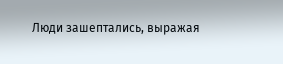Люди зашептались, выражая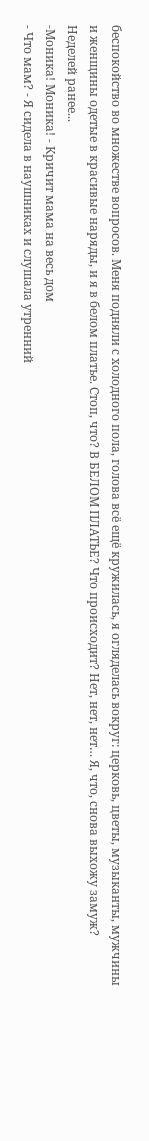беспокойство во множестве вопросов. Меня подняли с холодного пола, голова всё ещё кружилась, я огляделась вокруг: церковь, цветы, музыканты, мужчины и женщины одетые в красивые наряды, и я в белом платье. Стоп, что? В БЕЛОМ ПЛАТЬЕ? Что происходит? Нет, нет, нет… Я, что, снова выхожу замуж?
Неделей ранее...
-Моника! Моника! - Кричит мама на весь дом
- Что мам? - Я сидела в наушниках и слушала утренний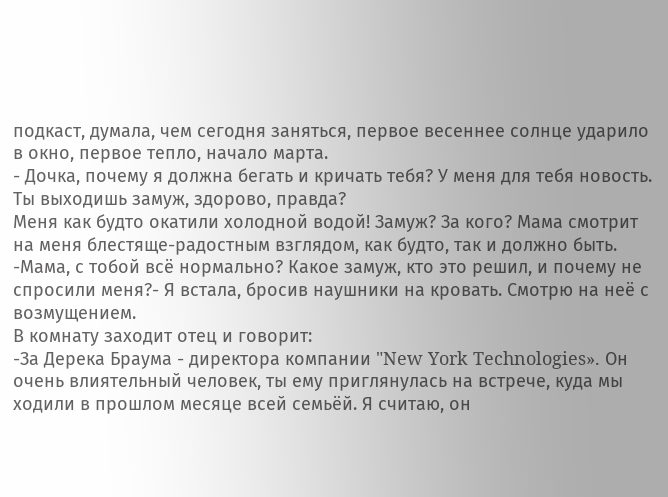подкаст, думала, чем сегодня заняться, первое весеннее солнце ударило в окно, первое тепло, начало марта.
- Дочка, почему я должна бегать и кричать тебя? У меня для тебя новость. Ты выходишь замуж, здорово, правда?
Меня как будто окатили холодной водой! Замуж? За кого? Мама смотрит на меня блестяще-радостным взглядом, как будто, так и должно быть.
-Мама, с тобой всё нормально? Какое замуж, кто это решил, и почему не спросили меня?- Я встала, бросив наушники на кровать. Смотрю на неё с возмущением.
В комнату заходит отец и говорит:
-За Дерека Браума - директора компании "New York Technologies». Он очень влиятельный человек, ты ему приглянулась на встрече, куда мы ходили в прошлом месяце всей семьёй. Я считаю, он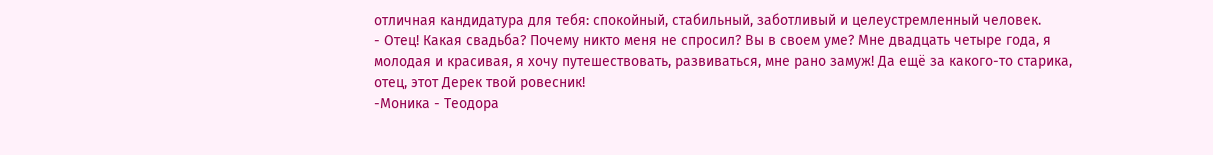отличная кандидатура для тебя: спокойный, стабильный, заботливый и целеустремленный человек.
- Отец! Какая свадьба? Почему никто меня не спросил? Вы в своем уме? Мне двадцать четыре года, я молодая и красивая, я хочу путешествовать, развиваться, мне рано замуж! Да ещё за какого-то старика, отец, этот Дерек твой ровесник!
-Моника - Теодора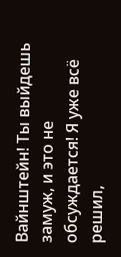Вайнштейн! Ты выйдешь замуж, и это не обсуждается! Я уже всё решил,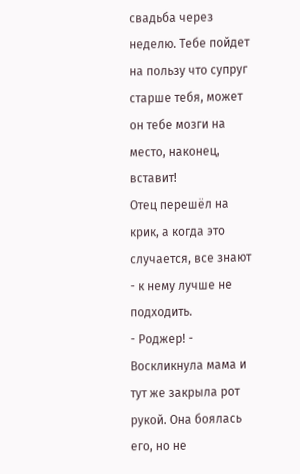свадьба через неделю. Тебе пойдет на пользу что супруг старше тебя, может он тебе мозги на место, наконец, вставит!
Отец перешёл на крик, а когда это случается, все знают - к нему лучше не подходить.
- Роджер! - Воскликнула мама и тут же закрыла рот рукой. Она боялась его, но не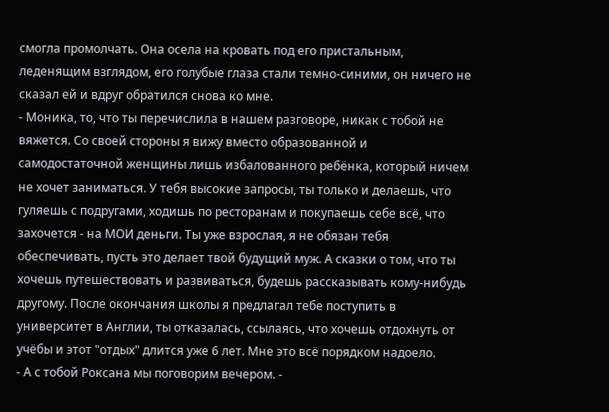смогла промолчать. Она осела на кровать под его пристальным, леденящим взглядом, его голубые глаза стали темно-синими, он ничего не сказал ей и вдруг обратился снова ко мне.
- Моника, то, что ты перечислила в нашем разговоре, никак с тобой не вяжется. Со своей стороны я вижу вместо образованной и самодостаточной женщины лишь избалованного ребёнка, который ничем не хочет заниматься. У тебя высокие запросы, ты только и делаешь, что гуляешь с подругами, ходишь по ресторанам и покупаешь себе всё, что захочется - на МОИ деньги. Ты уже взрослая, я не обязан тебя обеспечивать, пусть это делает твой будущий муж. А сказки о том, что ты хочешь путешествовать и развиваться, будешь рассказывать кому-нибудь другому. После окончания школы я предлагал тебе поступить в университет в Англии, ты отказалась, ссылаясь, что хочешь отдохнуть от учёбы и этот "отдых" длится уже 6 лет. Мне это всё порядком надоело.
- А с тобой Роксана мы поговорим вечером. -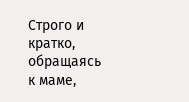Строго и кратко, обращаясь к маме,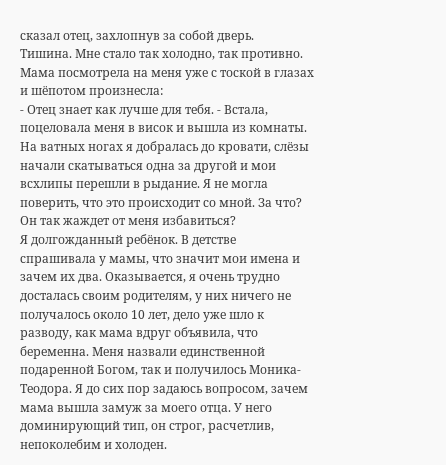сказал отец, захлопнув за собой дверь.
Тишина. Мне стало так холодно, так противно. Мама посмотрела на меня уже с тоской в глазах и шёпотом произнесла:
- Отец знает как лучше для тебя. - Встала, поцеловала меня в висок и вышла из комнаты.
На ватных ногах я добралась до кровати, слёзы начали скатываться одна за другой и мои всхлипы перешли в рыдание. Я не могла поверить, что это происходит со мной. За что? Он так жаждет от меня избавиться?
Я долгожданный ребёнок. В детстве спрашивала у мамы, что значит мои имена и зачем их два. Оказывается, я очень трудно досталась своим родителям, у них ничего не получалось около 10 лет, дело уже шло к разводу, как мама вдруг объявила, что беременна. Меня назвали единственной подаренной Богом, так и получилось Моника-Теодора. Я до сих пор задаюсь вопросом, зачем мама вышла замуж за моего отца. У него доминирующий тип, он строг, расчетлив, непоколебим и холоден.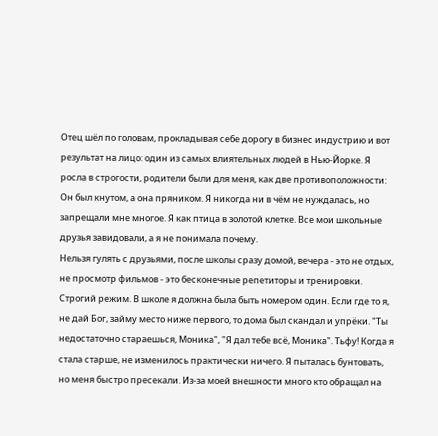Отец шёл по головам, прокладывая себе дорогу в бизнес индустрию и вот результат на лицо: один из самых влиятельных людей в Нью-Йорке. Я росла в строгости, родители были для меня, как две противоположности: Он был кнутом, а она пряником. Я никогда ни в чём не нуждалась, но запрещали мне многое. Я как птица в золотой клетке. Все мои школьные друзья завидовали, а я не понимала почему.
Нельзя гулять с друзьями, после школы сразу домой, вечера - это не отдых, не просмотр фильмов - это бесконечные репетиторы и тренировки. Строгий режим. В школе я должна была быть номером один. Если где то я, не дай Бог, займу место ниже первого, то дома был скандал и упрёки. "Ты недостаточно стараешься, Моника", "Я дал тебе всё, Моника". Тьфу! Когда я стала старше, не изменилось практически ничего. Я пыталась бунтовать, но меня быстро пресекали. Из-за моей внешности много кто обращал на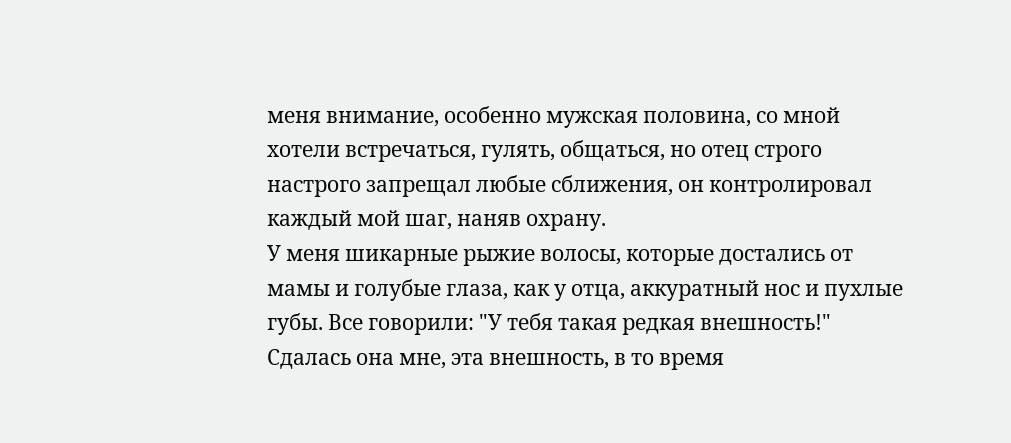меня внимание, особенно мужская половина, со мной хотели встречаться, гулять, общаться, но отец строго настрого запрещал любые сближения, он контролировал каждый мой шаг, наняв охрану.
У меня шикарные рыжие волосы, которые достались от мамы и голубые глаза, как у отца, аккуратный нос и пухлые губы. Все говорили: "У тебя такая редкая внешность!" Сдалась она мне, эта внешность, в то время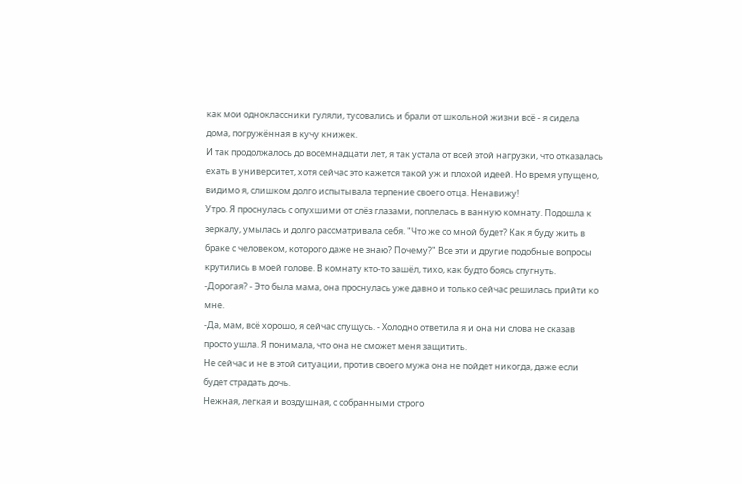как мои одноклассники гуляли, тусовались и брали от школьной жизни всё - я сидела дома, погружённая в кучу книжек.
И так продолжалось до восемнадцати лет, я так устала от всей этой нагрузки, что отказалась ехать в университет, хотя сейчас это кажется такой уж и плохой идеей. Но время упущено, видимо я, слишком долго испытывала терпение своего отца. Ненавижу!
Утро. Я проснулась с опухшими от слёз глазами, поплелась в ванную комнату. Подошла к зеркалу, умылась и долго рассматривала себя. "Что же со мной будет? Как я буду жить в браке с человеком, которого даже не знаю? Почему?" Все эти и другие подобные вопросы крутились в моей голове. В комнату кто-то зашёл, тихо, как будто боясь спугнуть.
-Дорогая? - Это была мама, она проснулась уже давно и только сейчас решилась прийти ко мне.
-Да, мам, всё хорошо, я сейчас спущусь. - Холодно ответила я и она ни слова не сказав просто ушла. Я понимала, что она не сможет меня защитить.
Не сейчас и не в этой ситуации, против своего мужа она не пойдет никогда, даже если будет страдать дочь.
Нежная, легкая и воздушная, с собранными строго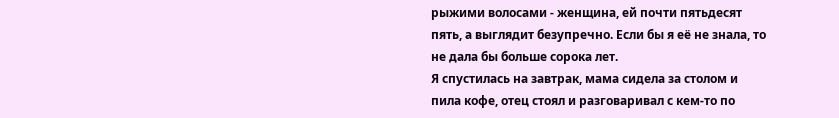рыжими волосами - женщина, ей почти пятьдесят пять, а выглядит безупречно. Если бы я её не знала, то не дала бы больше сорока лет.
Я спустилась на завтрак, мама сидела за столом и пила кофе, отец стоял и разговаривал с кем-то по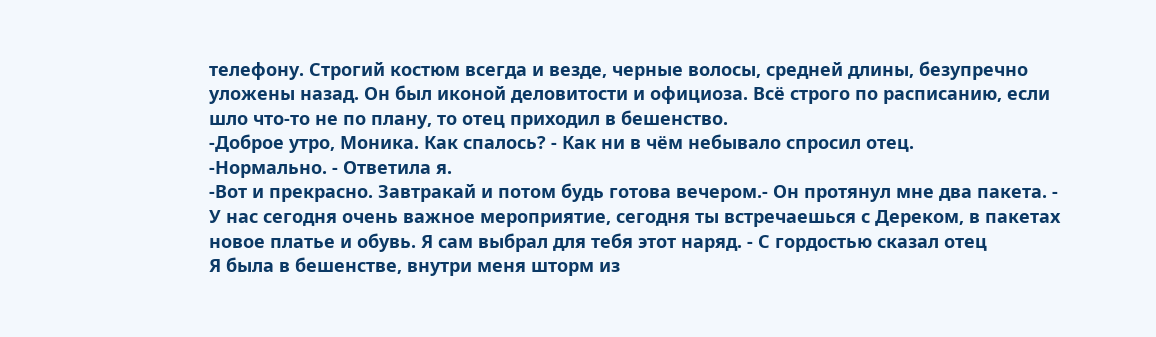телефону. Строгий костюм всегда и везде, черные волосы, средней длины, безупречно уложены назад. Он был иконой деловитости и официоза. Всё строго по расписанию, если шло что-то не по плану, то отец приходил в бешенство.
-Доброе утро, Моника. Как спалось? - Как ни в чём небывало спросил отец.
-Нормально. - Ответила я.
-Вот и прекрасно. Завтракай и потом будь готова вечером.- Он протянул мне два пакета. - У нас сегодня очень важное мероприятие, сегодня ты встречаешься с Дереком, в пакетах новое платье и обувь. Я сам выбрал для тебя этот наряд. - С гордостью сказал отец
Я была в бешенстве, внутри меня шторм из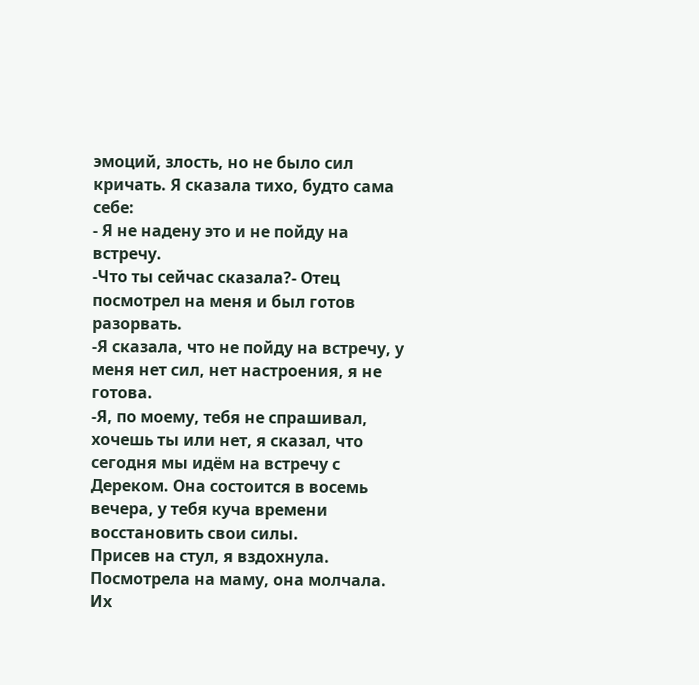эмоций, злость, но не было сил кричать. Я сказала тихо, будто сама себе:
- Я не надену это и не пойду на встречу.
-Что ты сейчас сказала?- Отец посмотрел на меня и был готов разорвать.
-Я сказала, что не пойду на встречу, у меня нет сил, нет настроения, я не готова.
-Я, по моему, тебя не спрашивал, хочешь ты или нет, я сказал, что сегодня мы идём на встречу с Дереком. Она состоится в восемь вечера, у тебя куча времени восстановить свои силы.
Присев на стул, я вздохнула. Посмотрела на маму, она молчала. Их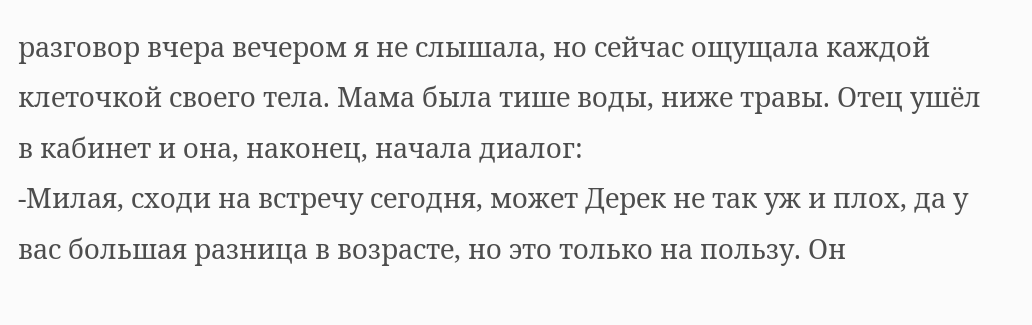разговор вчера вечером я не слышала, но сейчас ощущала каждой клеточкой своего тела. Мама была тише воды, ниже травы. Отец ушёл в кабинет и она, наконец, начала диалог:
-Милая, сходи на встречу сегодня, может Дерек не так уж и плох, да у вас большая разница в возрасте, но это только на пользу. Он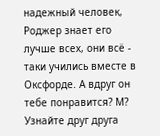надежный человек, Роджер знает его лучше всех, они всё - таки учились вместе в Оксфорде. А вдруг он тебе понравится? М? Узнайте друг друга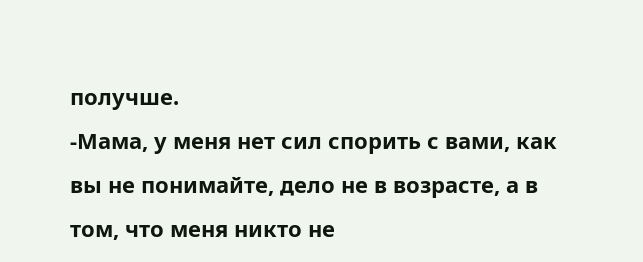получше.
-Мама, у меня нет сил спорить с вами, как вы не понимайте, дело не в возрасте, а в том, что меня никто не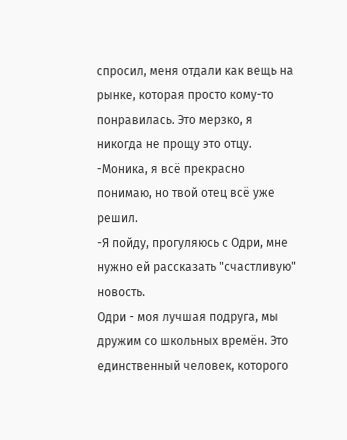спросил, меня отдали как вещь на рынке, которая просто кому-то понравилась. Это мерзко, я никогда не прощу это отцу.
-Моника, я всё прекрасно понимаю, но твой отец всё уже решил.
-Я пойду, прогуляюсь с Одри, мне нужно ей рассказать "счастливую" новость.
Одри - моя лучшая подруга, мы дружим со школьных времён. Это единственный человек, которого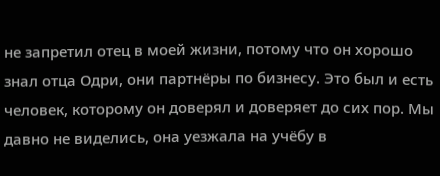не запретил отец в моей жизни, потому что он хорошо знал отца Одри, они партнёры по бизнесу. Это был и есть человек, которому он доверял и доверяет до сих пор. Мы давно не виделись, она уезжала на учёбу в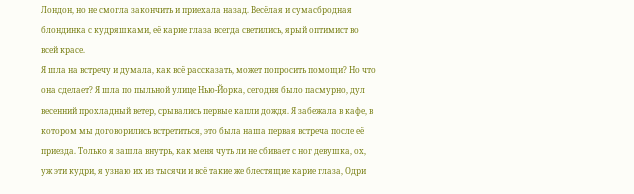Лондон, но не смогла закончить и приехала назад. Весёлая и сумасбродная блондинка с кудряшками, её карие глаза всегда светились, ярый оптимист во всей красе.
Я шла на встречу и думала, как всё рассказать, может попросить помощи? Но что она сделает? Я шла по пыльной улице Нью-Йорка, сегодня было пасмурно, дул весенний прохладный ветер, срывались первые капли дождя. Я забежала в кафе, в котором мы договорились встретиться, это была наша первая встреча после её приезда. Только я зашла внутрь, как меня чуть ли не сбивает с ног девушка, ох, уж эти кудри, я узнаю их из тысячи и всё такие же блестящие карие глаза, Одри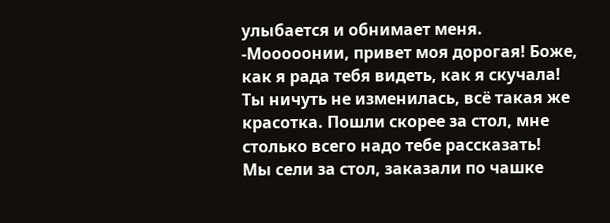улыбается и обнимает меня.
-Мооооонии, привет моя дорогая! Боже, как я рада тебя видеть, как я скучала! Ты ничуть не изменилась, всё такая же красотка. Пошли скорее за стол, мне столько всего надо тебе рассказать!
Мы сели за стол, заказали по чашке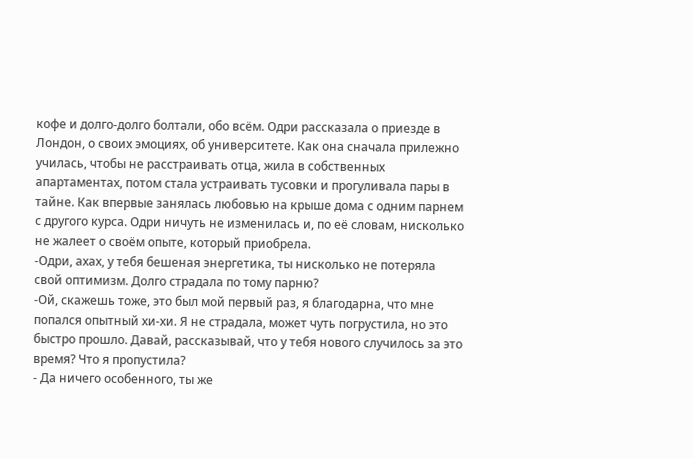кофе и долго-долго болтали, обо всём. Одри рассказала о приезде в Лондон, о своих эмоциях, об университете. Как она сначала прилежно училась, чтобы не расстраивать отца, жила в собственных апартаментах, потом стала устраивать тусовки и прогуливала пары в тайне. Как впервые занялась любовью на крыше дома с одним парнем с другого курса. Одри ничуть не изменилась и, по её словам, нисколько не жалеет о своём опыте, который приобрела.
-Одри, ахах, у тебя бешеная энергетика, ты нисколько не потеряла свой оптимизм. Долго страдала по тому парню?
-Ой, скажешь тоже, это был мой первый раз, я благодарна, что мне попался опытный хи-хи. Я не страдала, может чуть погрустила, но это быстро прошло. Давай, рассказывай, что у тебя нового случилось за это время? Что я пропустила?
- Да ничего особенного, ты же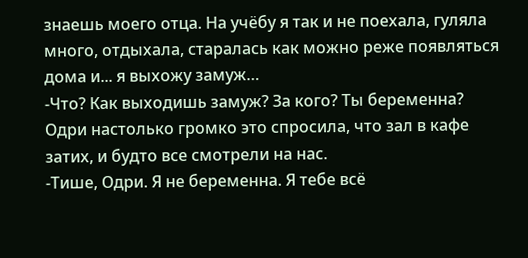знаешь моего отца. На учёбу я так и не поехала, гуляла много, отдыхала, старалась как можно реже появляться дома и... я выхожу замуж…
-Что? Как выходишь замуж? За кого? Ты беременна?
Одри настолько громко это спросила, что зал в кафе затих, и будто все смотрели на нас.
-Тише, Одри. Я не беременна. Я тебе всё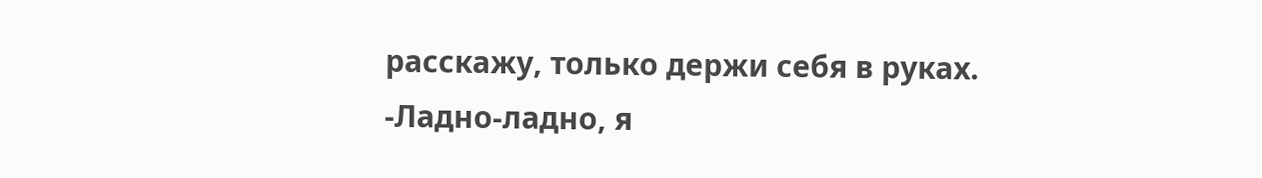расскажу, только держи себя в руках.
-Ладно-ладно, я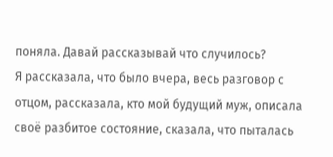поняла. Давай рассказывай что случилось?
Я рассказала, что было вчера, весь разговор с отцом, рассказала, кто мой будущий муж, описала своё разбитое состояние, сказала, что пыталась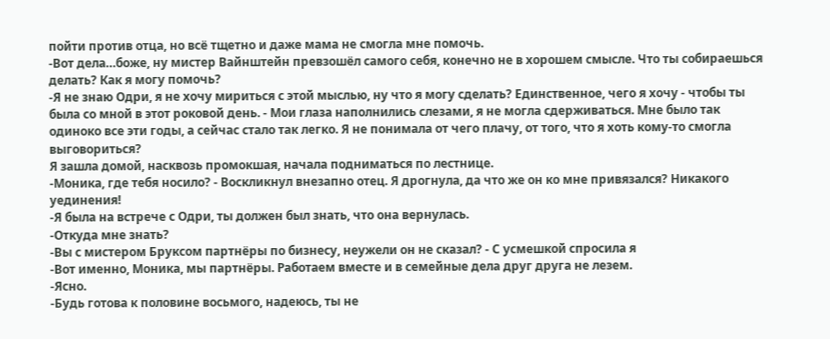пойти против отца, но всё тщетно и даже мама не смогла мне помочь.
-Вот дела…боже, ну мистер Вайнштейн превзошёл самого себя, конечно не в хорошем смысле. Что ты собираешься делать? Как я могу помочь?
-Я не знаю Одри, я не хочу мириться с этой мыслью, ну что я могу сделать? Единственное, чего я хочу - чтобы ты была со мной в этот роковой день. - Мои глаза наполнились слезами, я не могла сдерживаться. Мне было так одиноко все эти годы, а сейчас стало так легко. Я не понимала от чего плачу, от того, что я хоть кому-то смогла выговориться?
Я зашла домой, насквозь промокшая, начала подниматься по лестнице.
-Моника, где тебя носило? - Воскликнул внезапно отец. Я дрогнула, да что же он ко мне привязался? Никакого уединения!
-Я была на встрече с Одри, ты должен был знать, что она вернулась.
-Откуда мне знать?
-Вы с мистером Бруксом партнёры по бизнесу, неужели он не сказал? - С усмешкой спросила я
-Вот именно, Моника, мы партнёры. Работаем вместе и в семейные дела друг друга не лезем.
-Ясно.
-Будь готова к половине восьмого, надеюсь, ты не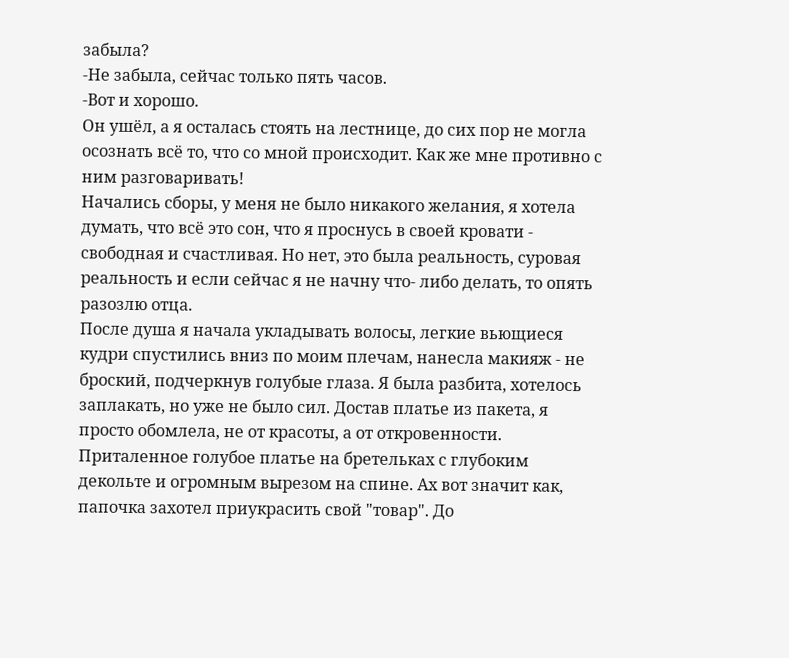забыла?
-Не забыла, сейчас только пять часов.
-Вот и хорошо.
Он ушёл, а я осталась стоять на лестнице, до сих пор не могла осознать всё то, что со мной происходит. Как же мне противно с ним разговаривать!
Начались сборы, у меня не было никакого желания, я хотела думать, что всё это сон, что я проснусь в своей кровати - свободная и счастливая. Но нет, это была реальность, суровая реальность и если сейчас я не начну что- либо делать, то опять разозлю отца.
После душа я начала укладывать волосы, легкие вьющиеся кудри спустились вниз по моим плечам, нанесла макияж - не броский, подчеркнув голубые глаза. Я была разбита, хотелось заплакать, но уже не было сил. Достав платье из пакета, я просто обомлела, не от красоты, а от откровенности. Приталенное голубое платье на бретельках с глубоким декольте и огромным вырезом на спине. Ах вот значит как, папочка захотел приукрасить свой "товар". До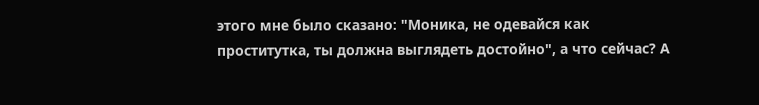этого мне было сказано: "Моника, не одевайся как проститутка, ты должна выглядеть достойно", а что сейчас? А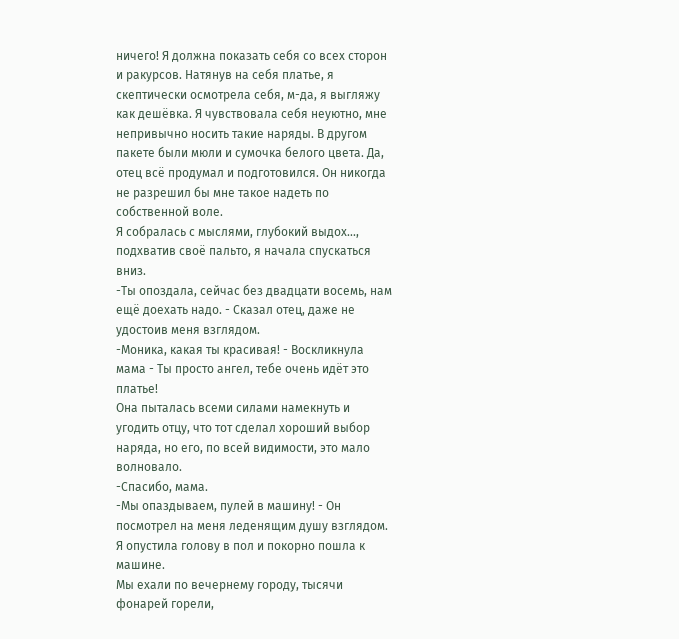ничего! Я должна показать себя со всех сторон и ракурсов. Натянув на себя платье, я скептически осмотрела себя, м-да, я выгляжу как дешёвка. Я чувствовала себя неуютно, мне непривычно носить такие наряды. В другом пакете были мюли и сумочка белого цвета. Да, отец всё продумал и подготовился. Он никогда не разрешил бы мне такое надеть по собственной воле.
Я собралась с мыслями, глубокий выдох..., подхватив своё пальто, я начала спускаться вниз.
-Ты опоздала, сейчас без двадцати восемь, нам ещё доехать надо. - Сказал отец, даже не удостоив меня взглядом.
-Моника, какая ты красивая! - Воскликнула мама - Ты просто ангел, тебе очень идёт это платье!
Она пыталась всеми силами намекнуть и угодить отцу, что тот сделал хороший выбор наряда, но его, по всей видимости, это мало волновало.
-Спасибо, мама.
-Мы опаздываем, пулей в машину! - Он посмотрел на меня леденящим душу взглядом.
Я опустила голову в пол и покорно пошла к машине.
Мы ехали по вечернему городу, тысячи фонарей горели,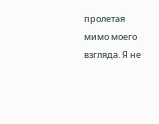пролетая мимо моего взгляда. Я не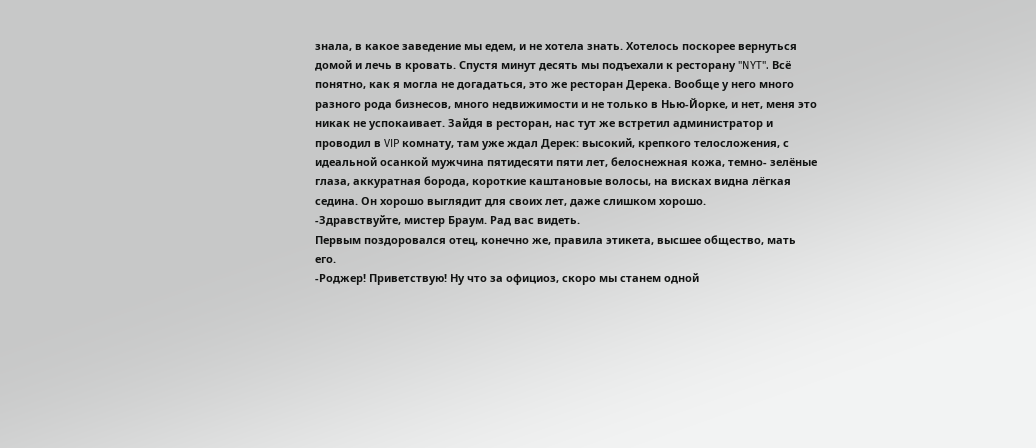знала, в какое заведение мы едем, и не хотела знать. Хотелось поскорее вернуться домой и лечь в кровать. Спустя минут десять мы подъехали к ресторану "NYT". Всё понятно, как я могла не догадаться, это же ресторан Дерека. Вообще у него много разного рода бизнесов, много недвижимости и не только в Нью-Йорке, и нет, меня это никак не успокаивает. Зайдя в ресторан, нас тут же встретил администратор и проводил в VIP комнату, там уже ждал Дерек: высокий, крепкого телосложения, с идеальной осанкой мужчина пятидесяти пяти лет, белоснежная кожа, темно- зелёные глаза, аккуратная борода, короткие каштановые волосы, на висках видна лёгкая седина. Он хорошо выглядит для своих лет, даже слишком хорошо.
-Здравствуйте, мистер Браум. Рад вас видеть.
Первым поздоровался отец, конечно же, правила этикета, высшее общество, мать его.
-Роджер! Приветствую! Ну что за официоз, скоро мы станем одной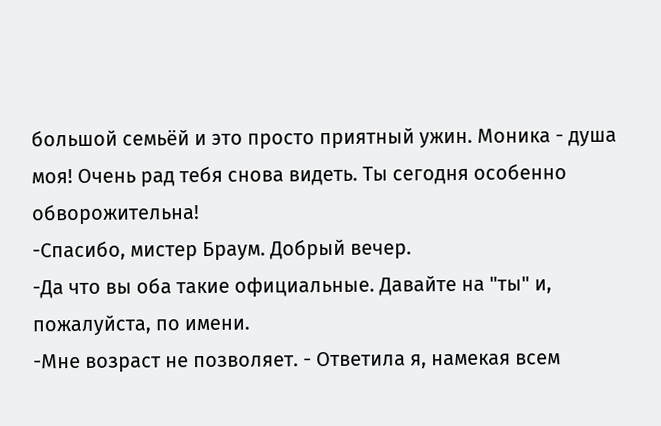большой семьёй и это просто приятный ужин. Моника - душа моя! Очень рад тебя снова видеть. Ты сегодня особенно обворожительна!
-Спасибо, мистер Браум. Добрый вечер.
-Да что вы оба такие официальные. Давайте на "ты" и, пожалуйста, по имени.
-Мне возраст не позволяет. - Ответила я, намекая всем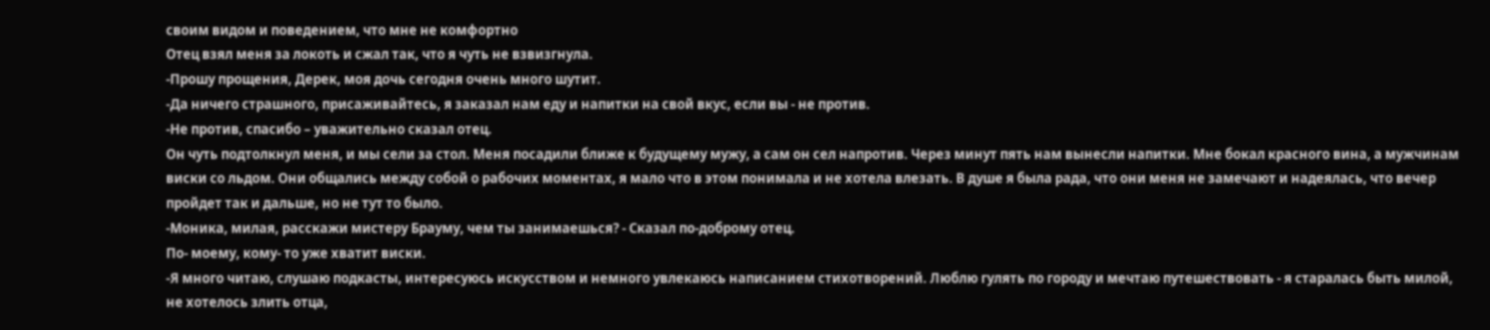своим видом и поведением, что мне не комфортно
Отец взял меня за локоть и сжал так, что я чуть не взвизгнула.
-Прошу прощения, Дерек, моя дочь сегодня очень много шутит.
-Да ничего страшного, присаживайтесь, я заказал нам еду и напитки на свой вкус, если вы - не против.
-Не против, спасибо – уважительно сказал отец.
Он чуть подтолкнул меня, и мы сели за стол. Меня посадили ближе к будущему мужу, а сам он сел напротив. Через минут пять нам вынесли напитки. Мне бокал красного вина, а мужчинам виски со льдом. Они общались между собой о рабочих моментах, я мало что в этом понимала и не хотела влезать. В душе я была рада, что они меня не замечают и надеялась, что вечер пройдет так и дальше, но не тут то было.
-Моника, милая, расскажи мистеру Брауму, чем ты занимаешься? - Сказал по-доброму отец.
По- моему, кому- то уже хватит виски.
-Я много читаю, слушаю подкасты, интересуюсь искусством и немного увлекаюсь написанием стихотворений. Люблю гулять по городу и мечтаю путешествовать - я старалась быть милой, не хотелось злить отца,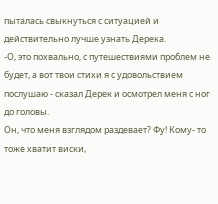пыталась свыкнуться с ситуацией и действительно лучше узнать Дерека.
-О, это похвально, с путешествиями проблем не будет, а вот твои стихи я с удовольствием послушаю - сказал Дерек и осмотрел меня с ног до головы.
Он, что меня взглядом раздевает? Фу! Кому- то тоже хватит виски,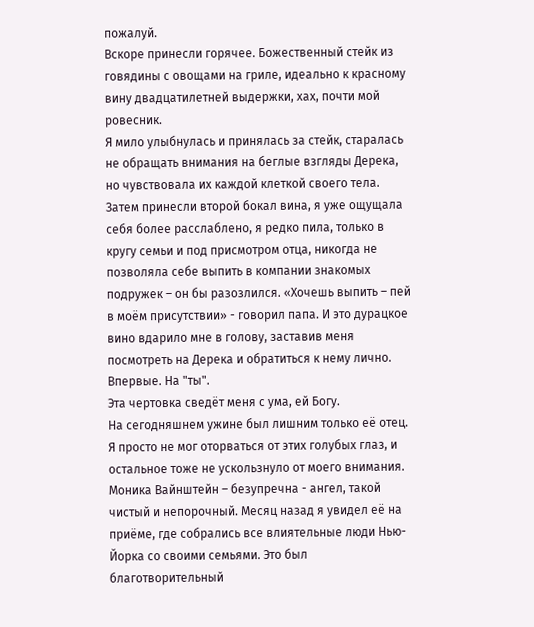пожалуй.
Вскоре принесли горячее. Божественный стейк из говядины с овощами на гриле, идеально к красному вину двадцатилетней выдержки, хах, почти мой ровесник.
Я мило улыбнулась и принялась за стейк, старалась не обращать внимания на беглые взгляды Дерека, но чувствовала их каждой клеткой своего тела.
Затем принесли второй бокал вина, я уже ощущала себя более расслаблено, я редко пила, только в кругу семьи и под присмотром отца, никогда не позволяла себе выпить в компании знакомых подружек – он бы разозлился. «Хочешь выпить – пей в моём присутствии» - говорил папа. И это дурацкое вино вдарило мне в голову, заставив меня посмотреть на Дерека и обратиться к нему лично. Впервые. На "ты".
Эта чертовка сведёт меня с ума, ей Богу.
На сегодняшнем ужине был лишним только её отец. Я просто не мог оторваться от этих голубых глаз, и остальное тоже не ускользнуло от моего внимания. Моника Вайнштейн – безупречна - ангел, такой чистый и непорочный. Месяц назад я увидел её на приёме, где собрались все влиятельные люди Нью-Йорка со своими семьями. Это был благотворительный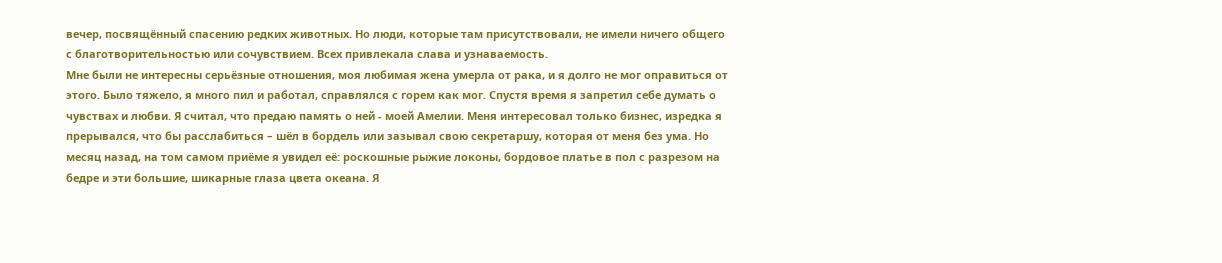вечер, посвящённый спасению редких животных. Но люди, которые там присутствовали, не имели ничего общего с благотворительностью или сочувствием. Всех привлекала слава и узнаваемость.
Мне были не интересны серьёзные отношения, моя любимая жена умерла от рака, и я долго не мог оправиться от этого. Было тяжело, я много пил и работал, справлялся с горем как мог. Спустя время я запретил себе думать о чувствах и любви. Я считал, что предаю память о ней - моей Амелии. Меня интересовал только бизнес, изредка я прерывался, что бы расслабиться – шёл в бордель или зазывал свою секретаршу, которая от меня без ума. Но месяц назад, на том самом приёме я увидел её: роскошные рыжие локоны, бордовое платье в пол с разрезом на бедре и эти большие, шикарные глаза цвета океана. Я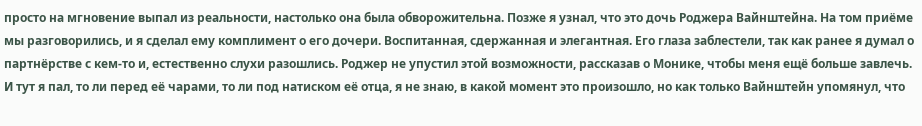просто на мгновение выпал из реальности, настолько она была обворожительна. Позже я узнал, что это дочь Роджера Вайнштейна. На том приёме мы разговорились, и я сделал ему комплимент о его дочери. Воспитанная, сдержанная и элегантная. Его глаза заблестели, так как ранее я думал о партнёрстве с кем-то и, естественно слухи разошлись. Роджер не упустил этой возможности, рассказав о Монике, чтобы меня ещё больше завлечь. И тут я пал, то ли перед её чарами, то ли под натиском её отца, я не знаю, в какой момент это произошло, но как только Вайнштейн упомянул, что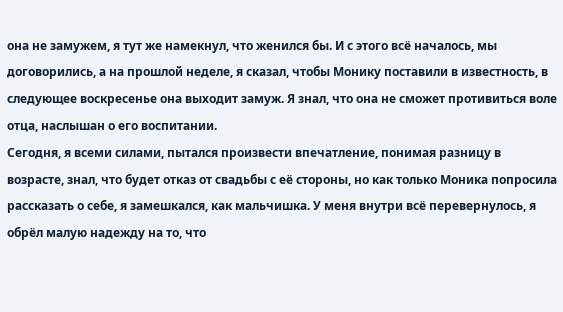она не замужем, я тут же намекнул, что женился бы. И с этого всё началось, мы договорились, а на прошлой неделе, я сказал, чтобы Монику поставили в известность, в следующее воскресенье она выходит замуж. Я знал, что она не сможет противиться воле отца, наслышан о его воспитании.
Сегодня, я всеми силами, пытался произвести впечатление, понимая разницу в возрасте, знал, что будет отказ от свадьбы с её стороны, но как только Моника попросила рассказать о себе, я замешкался, как мальчишка. У меня внутри всё перевернулось, я обрёл малую надежду на то, что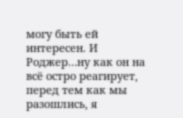могу быть ей интересен. И Роджер…ну как он на всё остро реагирует, перед тем как мы разошлись, я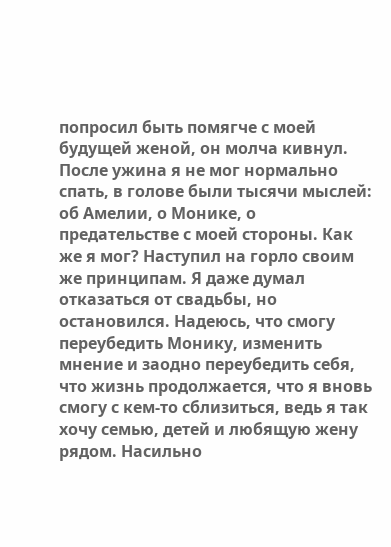попросил быть помягче с моей будущей женой, он молча кивнул.
После ужина я не мог нормально спать, в голове были тысячи мыслей: об Амелии, о Монике, о предательстве с моей стороны. Как же я мог? Наступил на горло своим же принципам. Я даже думал отказаться от свадьбы, но остановился. Надеюсь, что смогу переубедить Монику, изменить мнение и заодно переубедить себя, что жизнь продолжается, что я вновь смогу с кем-то сблизиться, ведь я так хочу семью, детей и любящую жену рядом. Насильно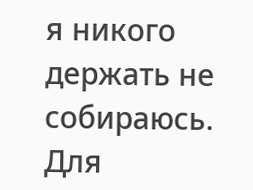я никого держать не собираюсь. Для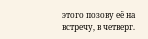этого позову её на встречу, в четверг.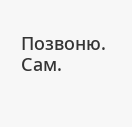Позвоню. Сам.